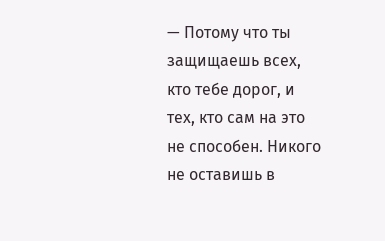— Потому что ты защищаешь всех, кто тебе дорог, и тех, кто сам на это не способен. Никого не оставишь в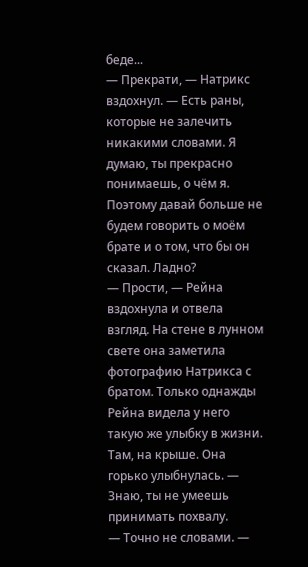беде...
— Прекрати, — Натрикс вздохнул. — Есть раны, которые не залечить никакими словами. Я думаю, ты прекрасно понимаешь, о чём я. Поэтому давай больше не будем говорить о моём брате и о том, что бы он сказал. Ладно?
— Прости, — Рейна вздохнула и отвела взгляд. На стене в лунном свете она заметила фотографию Натрикса с братом. Только однажды Рейна видела у него такую же улыбку в жизни. Там, на крыше. Она горько улыбнулась. — Знаю, ты не умеешь принимать похвалу.
— Точно не словами. —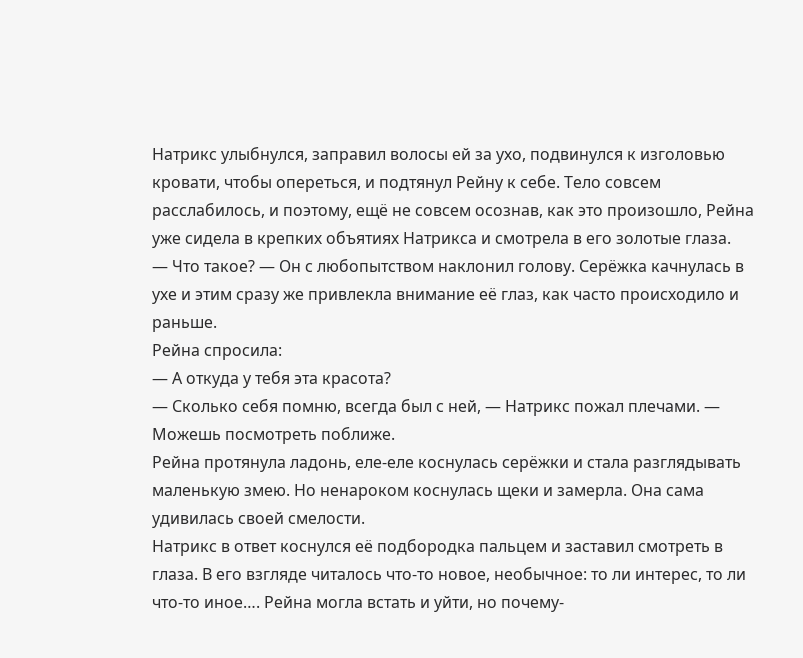Натрикс улыбнулся, заправил волосы ей за ухо, подвинулся к изголовью кровати, чтобы опереться, и подтянул Рейну к себе. Тело совсем расслабилось, и поэтому, ещё не совсем осознав, как это произошло, Рейна уже сидела в крепких объятиях Натрикса и смотрела в его золотые глаза.
— Что такое? — Он с любопытством наклонил голову. Серёжка качнулась в ухе и этим сразу же привлекла внимание её глаз, как часто происходило и раньше.
Рейна спросила:
— А откуда у тебя эта красота?
— Сколько себя помню, всегда был с ней, — Натрикс пожал плечами. — Можешь посмотреть поближе.
Рейна протянула ладонь, еле-еле коснулась серёжки и стала разглядывать маленькую змею. Но ненароком коснулась щеки и замерла. Она сама удивилась своей смелости.
Натрикс в ответ коснулся её подбородка пальцем и заставил смотреть в глаза. В его взгляде читалось что-то новое, необычное: то ли интерес, то ли что-то иное…. Рейна могла встать и уйти, но почему-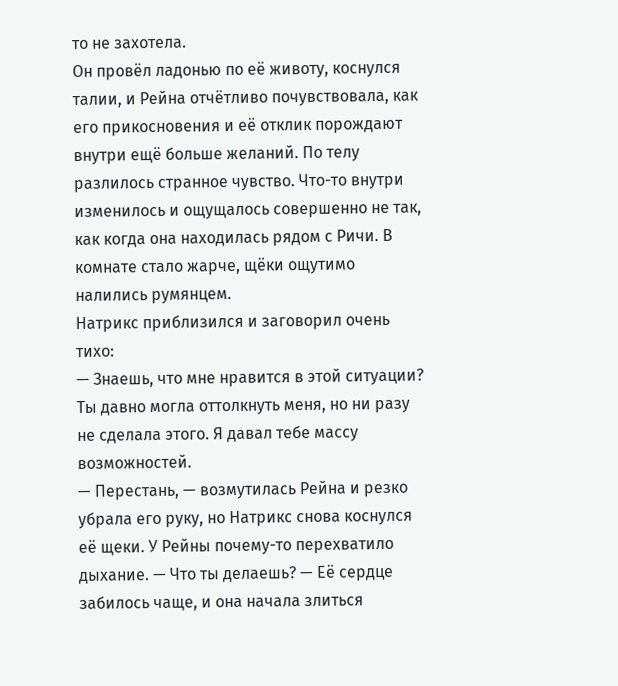то не захотела.
Он провёл ладонью по её животу, коснулся талии, и Рейна отчётливо почувствовала, как его прикосновения и её отклик порождают внутри ещё больше желаний. По телу разлилось странное чувство. Что-то внутри изменилось и ощущалось совершенно не так, как когда она находилась рядом с Ричи. В комнате стало жарче, щёки ощутимо налились румянцем.
Натрикс приблизился и заговорил очень тихо:
— Знаешь, что мне нравится в этой ситуации? Ты давно могла оттолкнуть меня, но ни разу не сделала этого. Я давал тебе массу возможностей.
— Перестань, — возмутилась Рейна и резко убрала его руку, но Натрикс снова коснулся её щеки. У Рейны почему-то перехватило дыхание. — Что ты делаешь? — Её сердце забилось чаще, и она начала злиться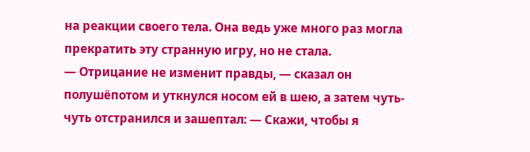на реакции своего тела. Она ведь уже много раз могла прекратить эту странную игру, но не стала.
— Отрицание не изменит правды, — сказал он полушёпотом и уткнулся носом ей в шею, а затем чуть-чуть отстранился и зашептал: — Скажи, чтобы я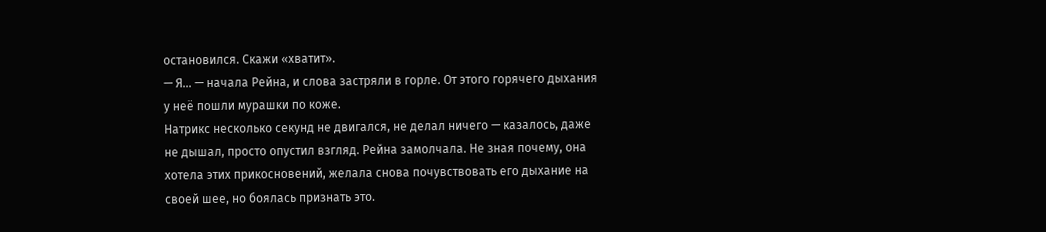остановился. Скажи «хватит».
— Я… — начала Рейна, и слова застряли в горле. От этого горячего дыхания у неё пошли мурашки по коже.
Натрикс несколько секунд не двигался, не делал ничего — казалось, даже не дышал, просто опустил взгляд. Рейна замолчала. Не зная почему, она хотела этих прикосновений, желала снова почувствовать его дыхание на своей шее, но боялась признать это.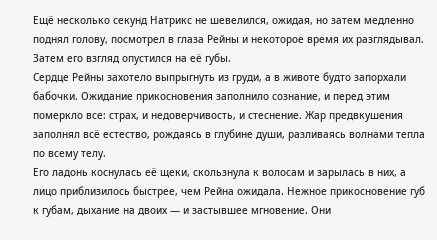Ещё несколько секунд Натрикс не шевелился, ожидая, но затем медленно поднял голову, посмотрел в глаза Рейны и некоторое время их разглядывал. Затем его взгляд опустился на её губы.
Сердце Рейны захотело выпрыгнуть из груди, а в животе будто запорхали бабочки. Ожидание прикосновения заполнило сознание, и перед этим померкло все: страх, и недоверчивость, и стеснение. Жар предвкушения заполнял всё естество, рождаясь в глубине души, разливаясь волнами тепла по всему телу.
Его ладонь коснулась её щеки, скользнула к волосам и зарылась в них, а лицо приблизилось быстрее, чем Рейна ожидала. Нежное прикосновение губ к губам, дыхание на двоих — и застывшее мгновение. Они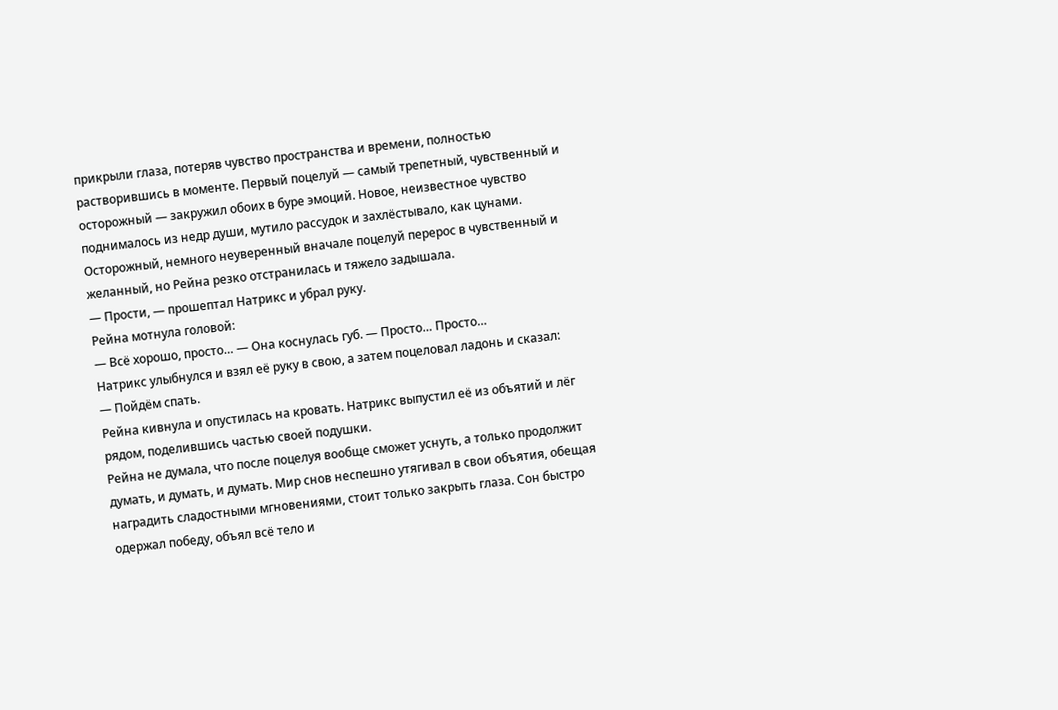прикрыли глаза, потеряв чувство пространства и времени, полностью растворившись в моменте. Первый поцелуй — самый трепетный, чувственный и осторожный — закружил обоих в буре эмоций. Новое, неизвестное чувство поднималось из недр души, мутило рассудок и захлёстывало, как цунами.
Осторожный, немного неуверенный вначале поцелуй перерос в чувственный и желанный, но Рейна резко отстранилась и тяжело задышала.
— Прости, — прошептал Натрикс и убрал руку.
Рейна мотнула головой:
— Всё хорошо, просто… — Она коснулась губ. — Просто… Просто…
Натрикс улыбнулся и взял её руку в свою, а затем поцеловал ладонь и сказал:
— Пойдём спать.
Рейна кивнула и опустилась на кровать. Натрикс выпустил её из объятий и лёг рядом, поделившись частью своей подушки.
Рейна не думала, что после поцелуя вообще сможет уснуть, а только продолжит думать, и думать, и думать. Мир снов неспешно утягивал в свои объятия, обещая наградить сладостными мгновениями, стоит только закрыть глаза. Сон быстро одержал победу, объял всё тело и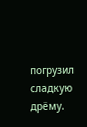погрузил сладкую дрёму.